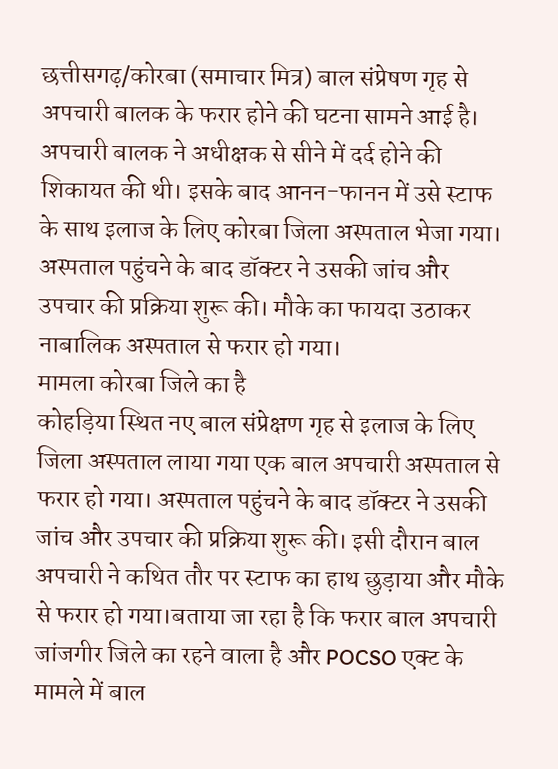छत्तीसगढ़/कोरबा (समाचार मित्र) बाल संप्रेषण गृह से अपचारी बालक के फरार होने की घटना सामने आई है। अपचारी बालक ने अधीक्षक से सीने में दर्द होने की शिकायत की थी। इसके बाद आनन-फानन में उसे स्टाफ के साथ इलाज के लिए कोरबा जिला अस्पताल भेजा गया। अस्पताल पहुंचने के बाद डॉक्टर ने उसकी जांच और उपचार की प्रक्रिया शुरू की। मौके का फायदा उठाकर नाबालिक अस्पताल से फरार हो गया।
मामला कोरबा जिले का है
कोहड़िया स्थित नए बाल संप्रेक्षण गृह से इलाज के लिए जिला अस्पताल लाया गया एक बाल अपचारी अस्पताल से फरार हो गया। अस्पताल पहुंचने के बाद डॉक्टर ने उसकी जांच और उपचार की प्रक्रिया शुरू की। इसी दौरान बाल अपचारी ने कथित तौर पर स्टाफ का हाथ छुड़ाया और मौके से फरार हो गया।बताया जा रहा है कि फरार बाल अपचारी जांजगीर जिले का रहने वाला है और POCSO एक्ट के मामले में बाल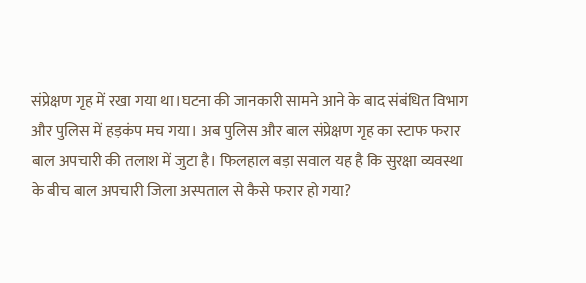संप्रेक्षण गृह में रखा गया था।घटना की जानकारी सामने आने के बाद संबंधित विभाग और पुलिस में हड़कंप मच गया। अब पुलिस और बाल संप्रेक्षण गृह का स्टाफ फरार बाल अपचारी की तलाश में जुटा है। फिलहाल बड़ा सवाल यह है कि सुरक्षा व्यवस्था के बीच बाल अपचारी जिला अस्पताल से कैसे फरार हो गया?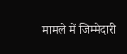मामले में जिम्मेदारी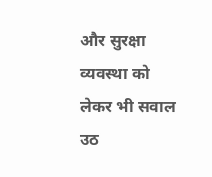और सुरक्षा व्यवस्था को लेकर भी सवाल उठ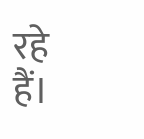रहे हैं।